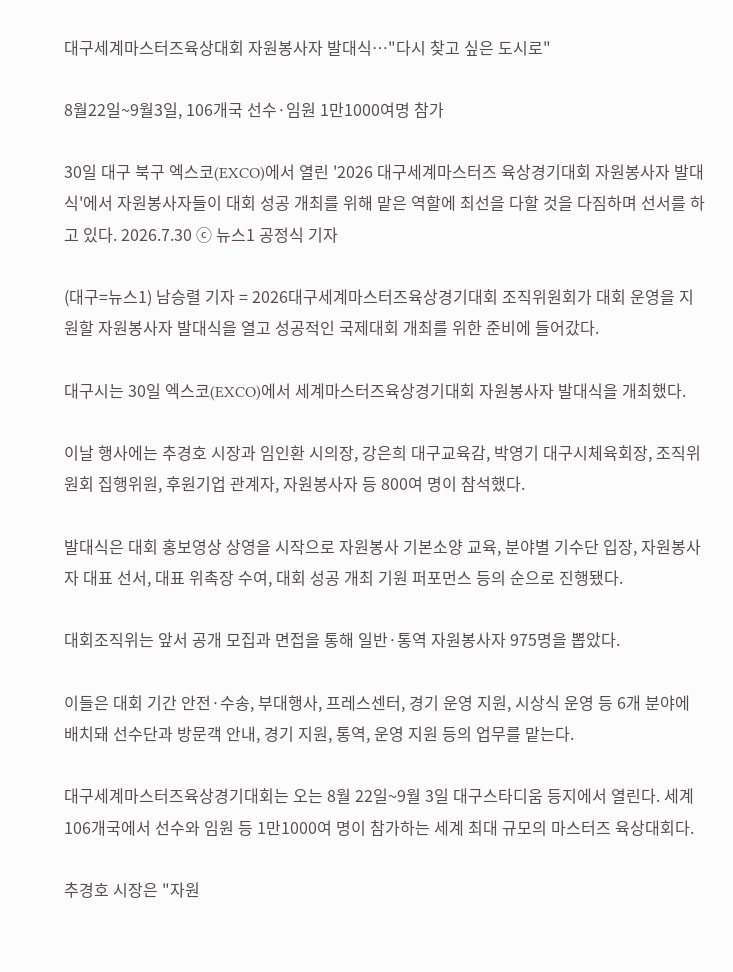대구세계마스터즈육상대회 자원봉사자 발대식…"다시 찾고 싶은 도시로"

8월22일~9월3일, 106개국 선수·임원 1만1000여명 참가

30일 대구 북구 엑스코(EXCO)에서 열린 '2026 대구세계마스터즈 육상경기대회 자원봉사자 발대식'에서 자원봉사자들이 대회 성공 개최를 위해 맡은 역할에 최선을 다할 것을 다짐하며 선서를 하고 있다. 2026.7.30 ⓒ 뉴스1 공정식 기자

(대구=뉴스1) 남승렬 기자 = 2026대구세계마스터즈육상경기대회 조직위원회가 대회 운영을 지원할 자원봉사자 발대식을 열고 성공적인 국제대회 개최를 위한 준비에 들어갔다.

대구시는 30일 엑스코(EXCO)에서 세계마스터즈육상경기대회 자원봉사자 발대식을 개최했다.

이날 행사에는 추경호 시장과 임인환 시의장, 강은희 대구교육감, 박영기 대구시체육회장, 조직위원회 집행위원, 후원기업 관계자, 자원봉사자 등 800여 명이 참석했다.

발대식은 대회 홍보영상 상영을 시작으로 자원봉사 기본소양 교육, 분야별 기수단 입장, 자원봉사자 대표 선서, 대표 위촉장 수여, 대회 성공 개최 기원 퍼포먼스 등의 순으로 진행됐다.

대회조직위는 앞서 공개 모집과 면접을 통해 일반·통역 자원봉사자 975명을 뽑았다.

이들은 대회 기간 안전·수송, 부대행사, 프레스센터, 경기 운영 지원, 시상식 운영 등 6개 분야에 배치돼 선수단과 방문객 안내, 경기 지원, 통역, 운영 지원 등의 업무를 맡는다.

대구세계마스터즈육상경기대회는 오는 8월 22일~9월 3일 대구스타디움 등지에서 열린다. 세계 106개국에서 선수와 임원 등 1만1000여 명이 참가하는 세계 최대 규모의 마스터즈 육상대회다.

추경호 시장은 "자원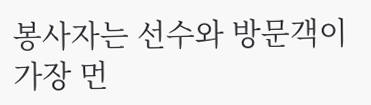봉사자는 선수와 방문객이 가장 먼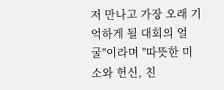저 만나고 가장 오래 기억하게 될 대회의 얼굴"이라며 "따뜻한 미소와 헌신, 친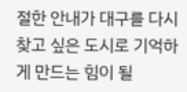절한 안내가 대구를 다시 찾고 싶은 도시로 기억하게 만드는 힘이 될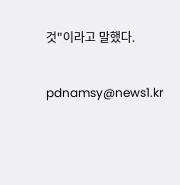것"이라고 말했다.

pdnamsy@news1.kr